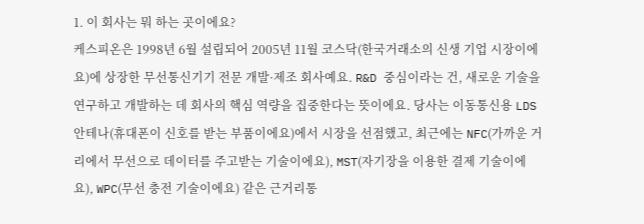1. 이 회사는 뭐 하는 곳이에요?
케스피온은 1998년 6월 설립되어 2005년 11월 코스닥(한국거래소의 신생 기업 시장이에요)에 상장한 무선통신기기 전문 개발·제조 회사예요. R&D 중심이라는 건, 새로운 기술을 연구하고 개발하는 데 회사의 핵심 역량을 집중한다는 뜻이에요. 당사는 이동통신용 LDS 안테나(휴대폰이 신호를 받는 부품이에요)에서 시장을 선점했고, 최근에는 NFC(가까운 거리에서 무선으로 데이터를 주고받는 기술이에요), MST(자기장을 이용한 결제 기술이에요), WPC(무선 충전 기술이에요) 같은 근거리통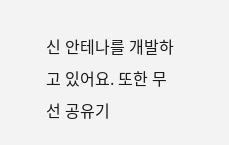신 안테나를 개발하고 있어요. 또한 무선 공유기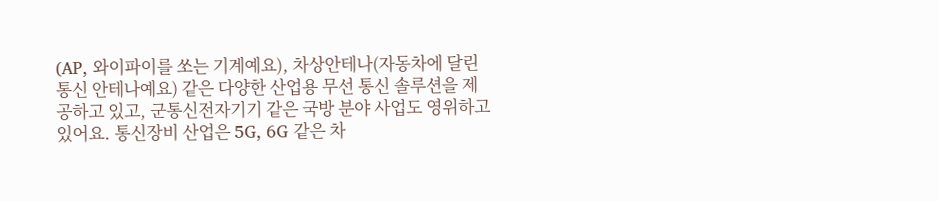(AP, 와이파이를 쏘는 기계예요), 차상안테나(자동차에 달린 통신 안테나예요) 같은 다양한 산업용 무선 통신 솔루션을 제공하고 있고, 군통신전자기기 같은 국방 분야 사업도 영위하고 있어요. 통신장비 산업은 5G, 6G 같은 차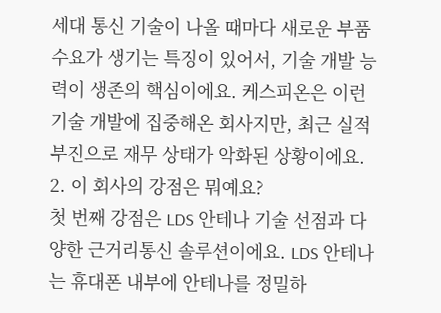세대 통신 기술이 나올 때마다 새로운 부품 수요가 생기는 특징이 있어서, 기술 개발 능력이 생존의 핵심이에요. 케스피온은 이런 기술 개발에 집중해온 회사지만, 최근 실적 부진으로 재무 상태가 악화된 상황이에요.
2. 이 회사의 강점은 뭐예요?
첫 번째 강점은 LDS 안테나 기술 선점과 다양한 근거리통신 솔루션이에요. LDS 안테나는 휴대폰 내부에 안테나를 정밀하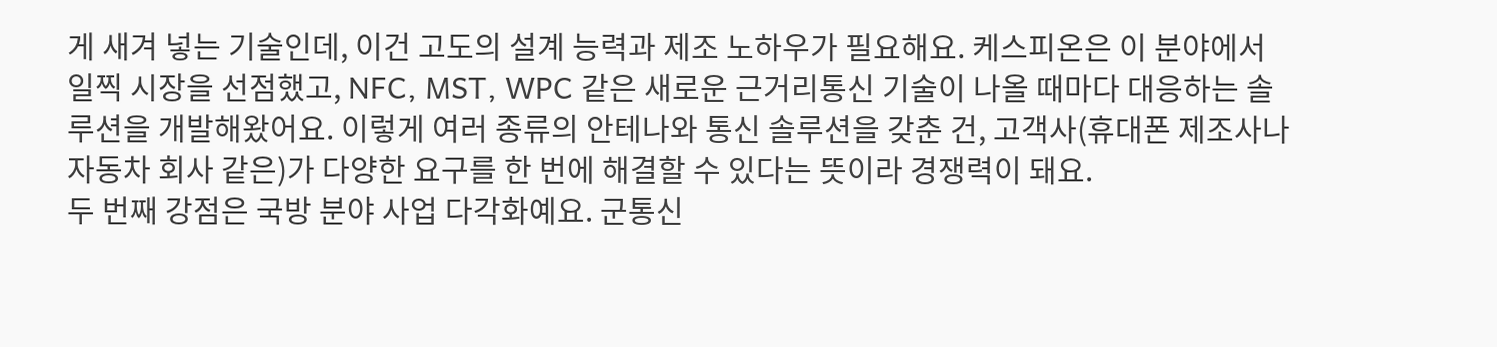게 새겨 넣는 기술인데, 이건 고도의 설계 능력과 제조 노하우가 필요해요. 케스피온은 이 분야에서 일찍 시장을 선점했고, NFC, MST, WPC 같은 새로운 근거리통신 기술이 나올 때마다 대응하는 솔루션을 개발해왔어요. 이렇게 여러 종류의 안테나와 통신 솔루션을 갖춘 건, 고객사(휴대폰 제조사나 자동차 회사 같은)가 다양한 요구를 한 번에 해결할 수 있다는 뜻이라 경쟁력이 돼요.
두 번째 강점은 국방 분야 사업 다각화예요. 군통신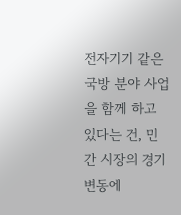전자기기 같은 국방 분야 사업을 함께 하고 있다는 건, 민간 시장의 경기 변동에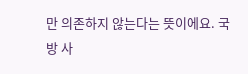만 의존하지 않는다는 뜻이에요. 국방 사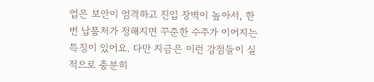업은 보안이 엄격하고 진입 장벽이 높아서, 한 번 납품처가 정해지면 꾸준한 수주가 이어지는 특징이 있어요. 다만 지금은 이런 강점들이 실적으로 충분히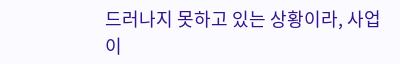드러나지 못하고 있는 상황이라, 사업이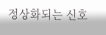정상화되는 신호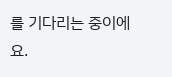를 기다리는 중이에요.